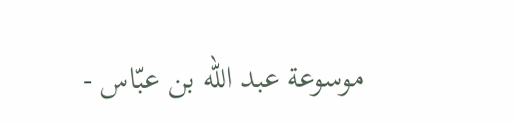موسوعة عبد الله بن عبّاس -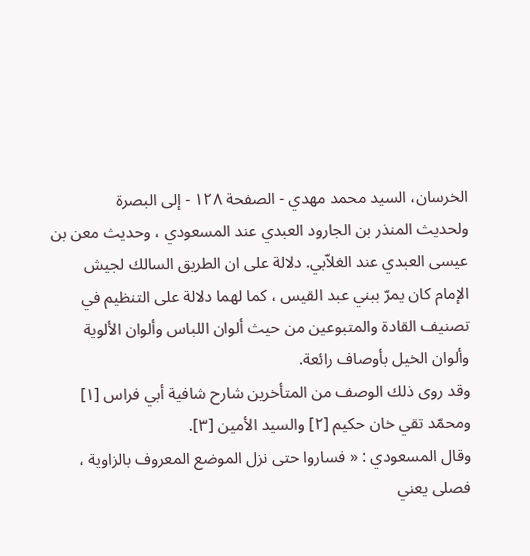الخرسان، السيد محمد مهدي - الصفحة ١٢٨ - إلى البصرة
ولحديث المنذر بن الجارود العبدي عند المسعودي ، وحديث معن بن عيسى العبدي عند الغلاّبي. دلالة على ان الطريق السالك لجيش الإمام كان يمرّ ببني عبد القيس ، كما لهما دلالة على التنظيم في تصنيف القادة والمتبوعين من حيث ألوان اللباس وألوان الألوية وألوان الخيل بأوصاف رائعة.
وقد روى ذلك الوصف من المتأخرين شارح شافية أبي فراس [١] ومحمّد تقي خان حكيم [٢] والسيد الأمين [٣].
وقال المسعودي : « فساروا حتى نزل الموضع المعروف بالزاوية ، فصلى يعني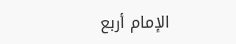الإمام أربع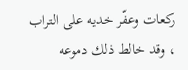ركعات وعفّر خديه على التراب ، وقد خالط ذلك دموعه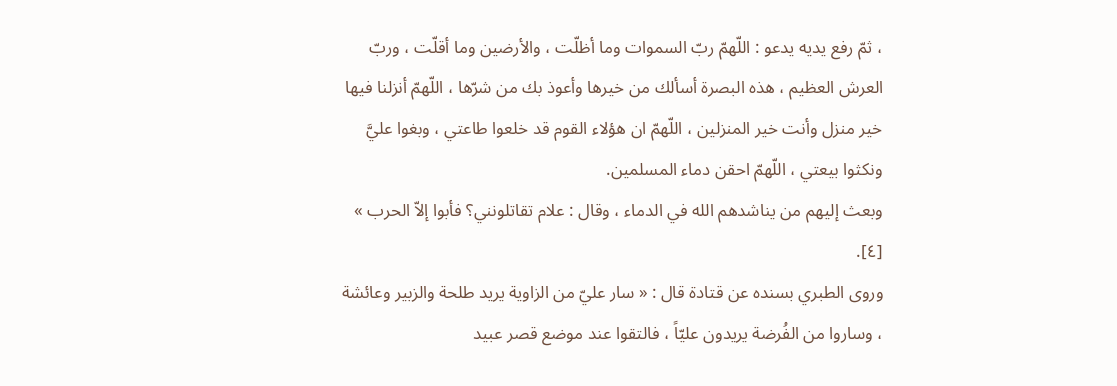، ثمّ رفع يديه يدعو : اللّهمّ ربّ السموات وما أظلّت ، والأرضين وما أقلّت ، وربّ العرش العظيم ، هذه البصرة أسألك من خيرها وأعوذ بك من شرّها ، اللّهمّ أنزلنا فيها خير منزل وأنت خير المنزلين ، اللّهمّ ان هؤلاء القوم قد خلعوا طاعتي ، وبغوا عليَّ ونكثوا بيعتي ، اللّهمّ احقن دماء المسلمين.
وبعث إليهم من يناشدهم الله في الدماء ، وقال : علام تقاتلونني؟ فأبوا إلاّ الحرب » [٤].
وروى الطبري بسنده عن قتادة قال : « سار عليّ من الزاوية يريد طلحة والزبير وعائشة ، وساروا من الفُرضة يريدون عليّاً ، فالتقوا عند موضع قصر عبيد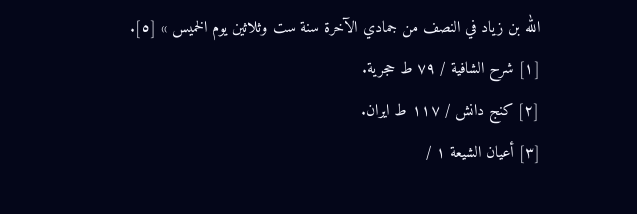الله بن زياد في النصف من جمادي الآخرة سنة ست وثلاثين يوم الخميس » [٥].
[١] شرح الشافية / ٧٩ ط حجرية.
[٢] كنج دانش / ١١٧ ط ايران.
[٣] أعيان الشيعة ١ /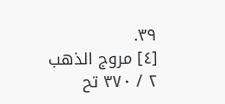٣٩.
[٤] مروج الذهب ٢ / ٣٧٠ تح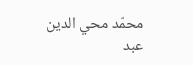محمّد محي الدين عبد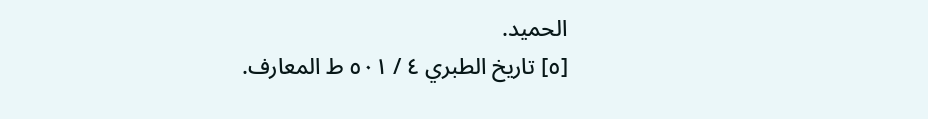الحميد.
[٥] تاريخ الطبري ٤ / ٥٠١ ط المعارف.